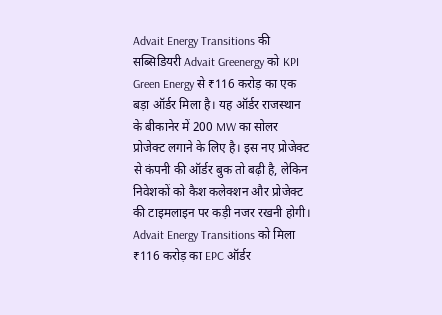Advait Energy Transitions की सब्सिडियरी Advait Greenergy को KPI Green Energy से ₹116 करोड़ का एक बड़ा ऑर्डर मिला है। यह ऑर्डर राजस्थान के बीकानेर में 200 MW का सोलर प्रोजेक्ट लगाने के लिए है। इस नए प्रोजेक्ट से कंपनी की ऑर्डर बुक तो बढ़ी है, लेकिन निवेशकों को कैश कलेक्शन और प्रोजेक्ट की टाइमलाइन पर कड़ी नजर रखनी होगी।
Advait Energy Transitions को मिला ₹116 करोड़ का EPC ऑर्डर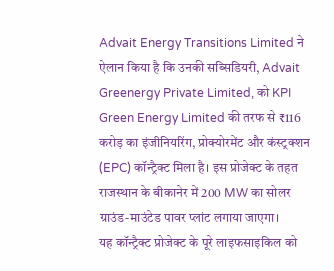Advait Energy Transitions Limited ने ऐलान किया है कि उनकी सब्सिडियरी, Advait Greenergy Private Limited, को KPI Green Energy Limited की तरफ से ₹116 करोड़ का इंजीनियरिंग, प्रोक्योरमेंट और कंस्ट्रक्शन (EPC) कॉन्ट्रैक्ट मिला है। इस प्रोजेक्ट के तहत राजस्थान के बीकानेर में 200 MW का सोलर ग्राउंड-माउंटेड पावर प्लांट लगाया जाएगा।
यह कॉन्ट्रैक्ट प्रोजेक्ट के पूरे लाइफसाइकिल को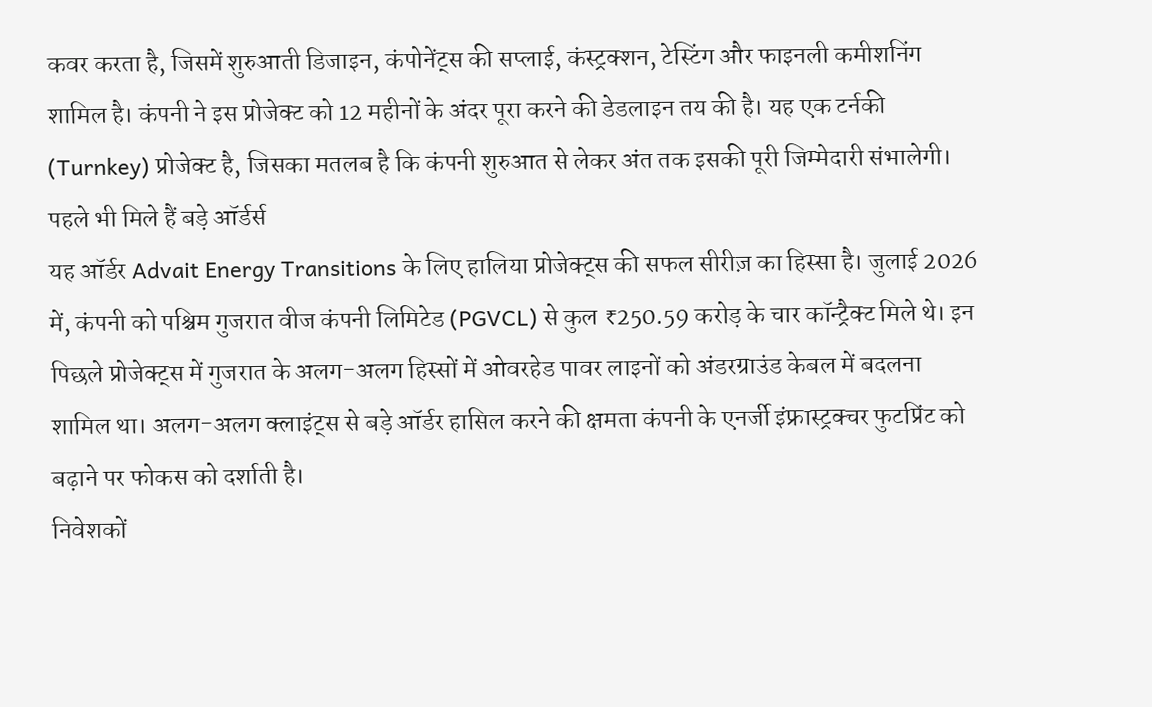कवर करता है, जिसमें शुरुआती डिजाइन, कंपोनेंट्स की सप्लाई, कंस्ट्रक्शन, टेस्टिंग और फाइनली कमीशनिंग शामिल है। कंपनी ने इस प्रोजेक्ट को 12 महीनों के अंदर पूरा करने की डेडलाइन तय की है। यह एक टर्नकी (Turnkey) प्रोजेक्ट है, जिसका मतलब है कि कंपनी शुरुआत से लेकर अंत तक इसकी पूरी जिम्मेदारी संभालेगी।
पहले भी मिले हैं बड़े ऑर्डर्स
यह ऑर्डर Advait Energy Transitions के लिए हालिया प्रोजेक्ट्स की सफल सीरीज़ का हिस्सा है। जुलाई 2026 में, कंपनी को पश्चिम गुजरात वीज कंपनी लिमिटेड (PGVCL) से कुल ₹250.59 करोड़ के चार कॉन्ट्रैक्ट मिले थे। इन पिछले प्रोजेक्ट्स में गुजरात के अलग-अलग हिस्सों में ओवरहेड पावर लाइनों को अंडरग्राउंड केबल में बदलना शामिल था। अलग-अलग क्लाइंट्स से बड़े ऑर्डर हासिल करने की क्षमता कंपनी के एनर्जी इंफ्रास्ट्रक्चर फुटप्रिंट को बढ़ाने पर फोकस को दर्शाती है।
निवेशकों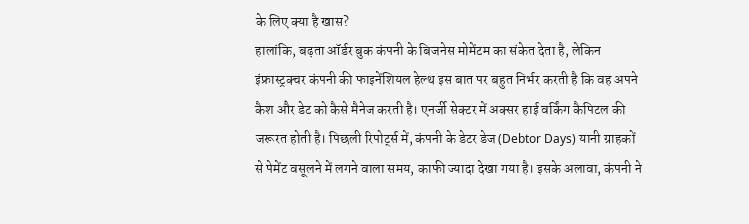के लिए क्या है खास?
हालांकि, बढ़ता ऑर्डर बुक कंपनी के बिजनेस मोमेंटम का संकेत देता है, लेकिन इंफ्रास्ट्रक्चर कंपनी की फाइनेंशियल हेल्थ इस बात पर बहुत निर्भर करती है कि वह अपने कैश और डेट को कैसे मैनेज करती है। एनर्जी सेक्टर में अक्सर हाई वर्किंग कैपिटल की जरूरत होती है। पिछली रिपोर्ट्स में, कंपनी के डेटर डेज (Debtor Days) यानी ग्राहकों से पेमेंट वसूलने में लगने वाला समय, काफी ज्यादा देखा गया है। इसके अलावा, कंपनी ने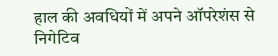हाल की अवधियों में अपने ऑपरेशंस से निगेटिव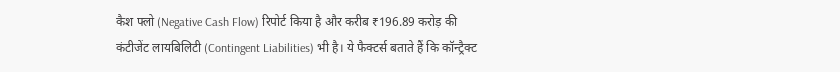कैश फ्लो (Negative Cash Flow) रिपोर्ट किया है और करीब ₹196.89 करोड़ की कंटीजेंट लायबिलिटी (Contingent Liabilities) भी है। ये फैक्टर्स बताते हैं कि कॉन्ट्रैक्ट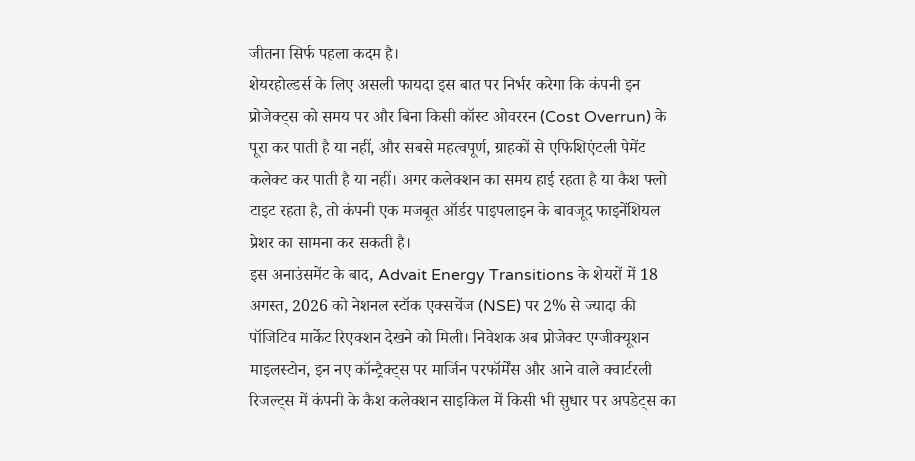जीतना सिर्फ पहला कदम है।
शेयरहोल्डर्स के लिए असली फायदा इस बात पर निर्भर करेगा कि कंपनी इन प्रोजेक्ट्स को समय पर और बिना किसी कॉस्ट ओवररन (Cost Overrun) के पूरा कर पाती है या नहीं, और सबसे महत्वपूर्ण, ग्राहकों से एफिशिएंटली पेमेंट कलेक्ट कर पाती है या नहीं। अगर कलेक्शन का समय हाई रहता है या कैश फ्लो टाइट रहता है, तो कंपनी एक मजबूत ऑर्डर पाइपलाइन के बावजूद फाइनेंशियल प्रेशर का सामना कर सकती है।
इस अनाउंसमेंट के बाद, Advait Energy Transitions के शेयरों में 18 अगस्त, 2026 को नेशनल स्टॉक एक्सचेंज (NSE) पर 2% से ज्यादा की पॉजिटिव मार्केट रिएक्शन देखने को मिली। निवेशक अब प्रोजेक्ट एग्जीक्यूशन माइलस्टोन, इन नए कॉन्ट्रैक्ट्स पर मार्जिन परफॉर्मेंस और आने वाले क्वार्टरली रिजल्ट्स में कंपनी के कैश कलेक्शन साइकिल में किसी भी सुधार पर अपडेट्स का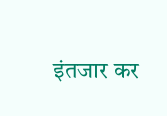इंतजार कर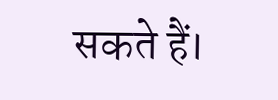सकते हैं।